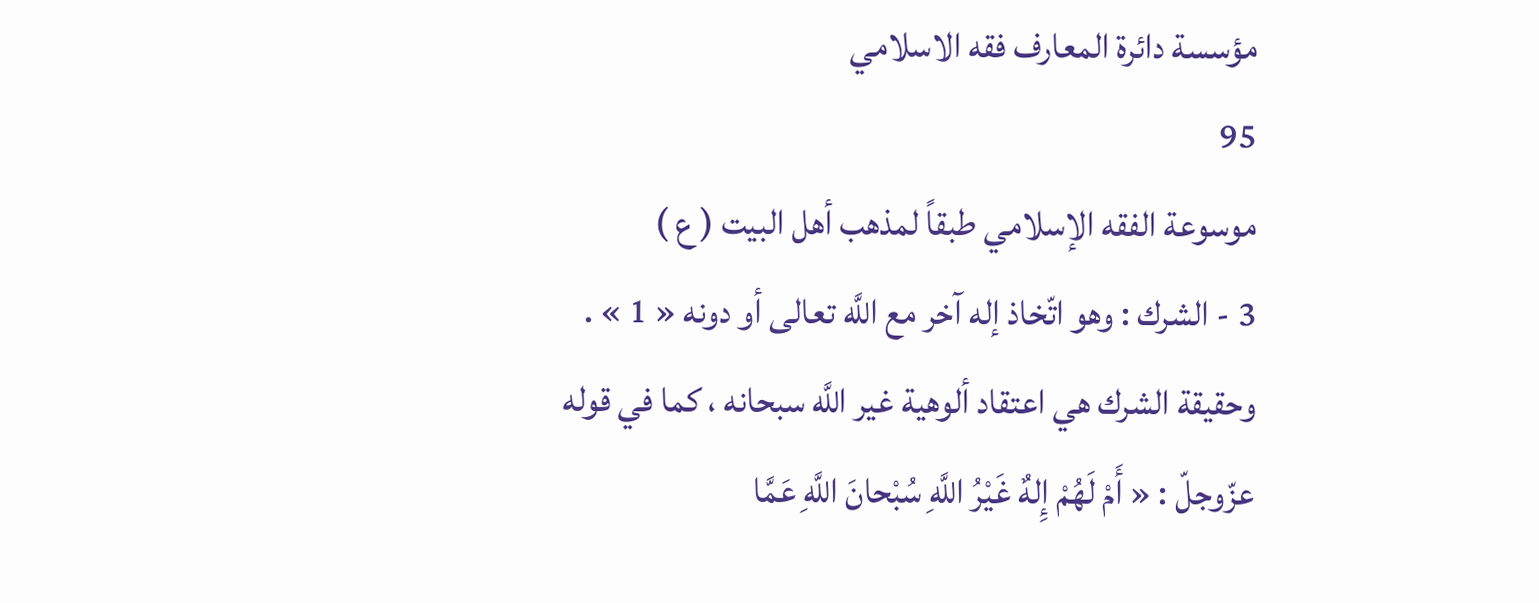مؤسسة دائرة المعارف فقه الاسلامي
95
موسوعة الفقه الإسلامي طبقاً لمذهب أهل البيت ( ع )
3 - الشرك : وهو اتّخاذ إله آخر مع اللَّه تعالى أو دونه « 1 » . وحقيقة الشرك هي اعتقاد ألوهية غير اللَّه سبحانه ، كما في قوله عزّوجلّ : « أَمْ لَهُمْ إِلهٌ غَيْرُ اللَّهِ سُبْحانَ اللَّهِ عَمَّا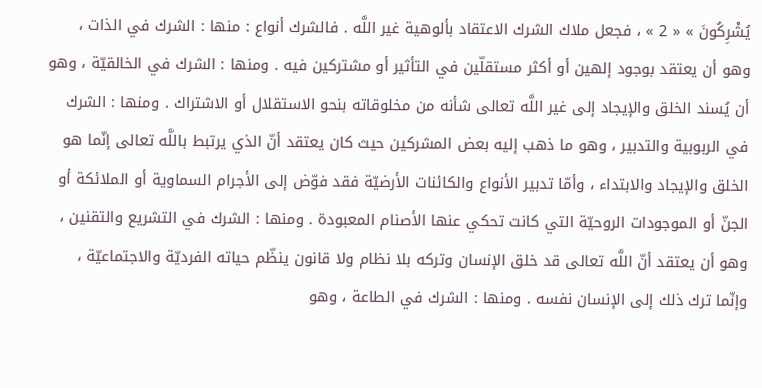يُشْرِكُونَ » « 2 » ، فجعل ملاك الشرك الاعتقاد بألوهية غير اللَّه . فالشرك أنواع : منها : الشرك في الذات ، وهو أن يعتقد بوجود إلهين أو أكثر مستقلّين في التأثير أو مشتركين فيه . ومنها : الشرك في الخالقيّة ، وهو أن يُسند الخلق والإيجاد إلى غير اللَّه تعالى شأنه من مخلوقاته بنحو الاستقلال أو الاشتراك . ومنها : الشرك في الربوبية والتدبير ، وهو ما ذهب إليه بعض المشركين حيث كان يعتقد أنّ الذي يرتبط باللَّه تعالى إنّما هو الخلق والإيجاد والابتداء ، وأمّا تدبير الأنواع والكائنات الأرضيّة فقد فوّض إلى الأجرام السماوية أو الملائكة أو الجنّ أو الموجودات الروحيّة التي كانت تحكي عنها الأصنام المعبودة . ومنها : الشرك في التشريع والتقنين ، وهو أن يعتقد أنّ اللَّه تعالى قد خلق الإنسان وتركه بلا نظام ولا قانون ينظّم حياته الفرديّة والاجتماعيّة ، وإنّما ترك ذلك إلى الإنسان نفسه . ومنها : الشرك في الطاعة ، وهو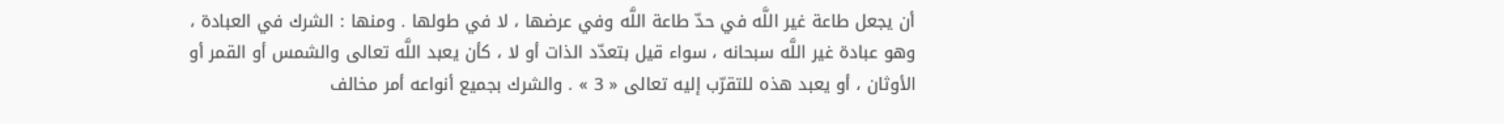أن يجعل طاعة غير اللَّه في حدّ طاعة اللَّه وفي عرضها ، لا في طولها . ومنها : الشرك في العبادة ، وهو عبادة غير اللَّه سبحانه ، سواء قيل بتعدّد الذات أو لا ، كأن يعبد اللَّه تعالى والشمس أو القمر أو الأوثان ، أو يعبد هذه للتقرّب إليه تعالى « 3 » . والشرك بجميع أنواعه أمر مخالف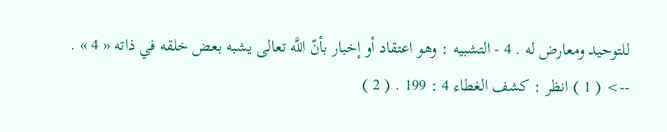للتوحيد ومعارض له . 4 - التشبيه : وهو اعتقاد أو إخبار بأنّ اللَّه تعالى يشبه بعض خلقه في ذاته « 4 » .
--> ( 1 ) انظر : كشف الغطاء 4 : 199 . ( 2 )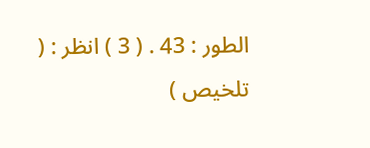الطور : 43 . ( 3 ) انظر : ( تلخيص )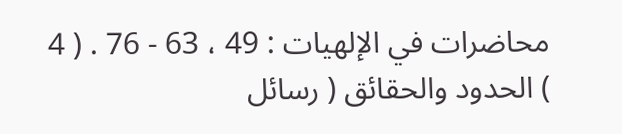محاضرات في الإلهيات : 49 ، 63 - 76 . ( 4 ) الحدود والحقائق ( رسائل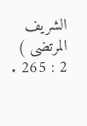الشريف المرتضى ) 2 : 265 .